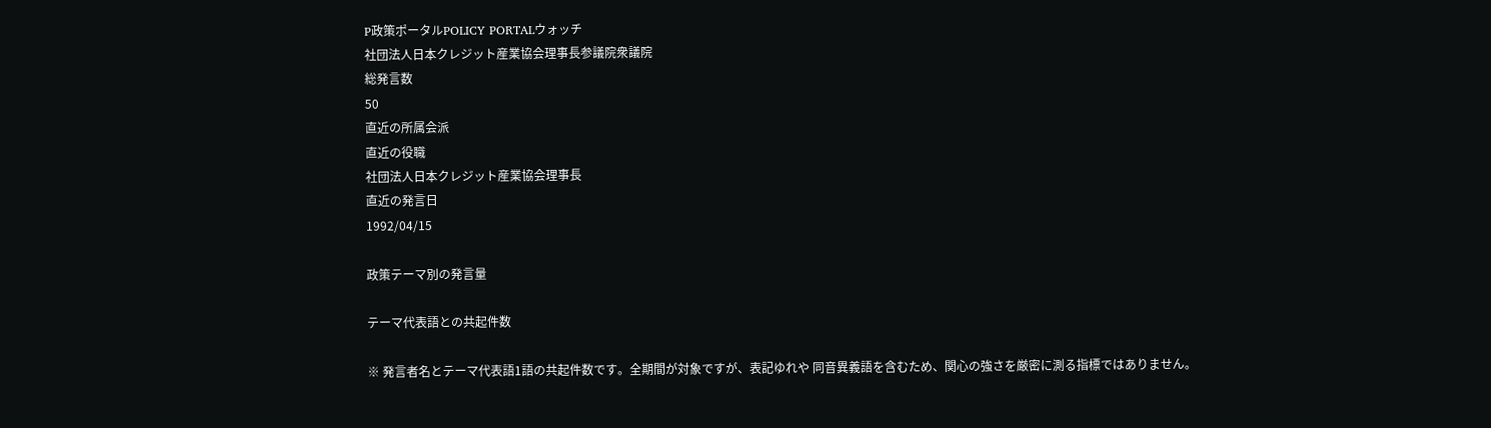P政策ポータルPOLICY PORTALウォッチ
社団法人日本クレジット産業協会理事長参議院衆議院
総発言数
50
直近の所属会派
直近の役職
社団法人日本クレジット産業協会理事長
直近の発言日
1992/04/15

政策テーマ別の発言量

テーマ代表語との共起件数

※ 発言者名とテーマ代表語1語の共起件数です。全期間が対象ですが、表記ゆれや 同音異義語を含むため、関心の強さを厳密に測る指標ではありません。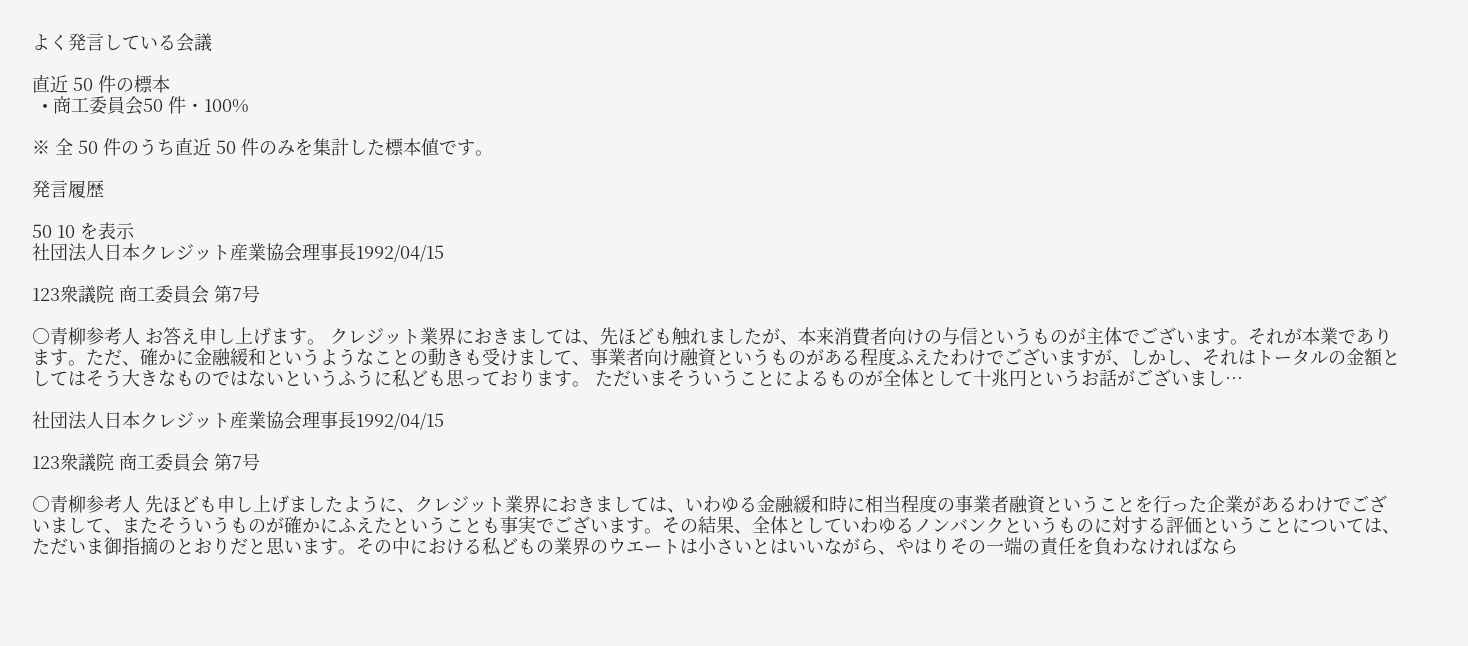よく発言している会議

直近 50 件の標本
  • 商工委員会50 件・100%

※ 全 50 件のうち直近 50 件のみを集計した標本値です。

発言履歴

50 10 を表示
社団法人日本クレジット産業協会理事長1992/04/15

123衆議院 商工委員会 第7号

○青柳参考人 お答え申し上げます。 クレジット業界におきましては、先ほども触れましたが、本来消費者向けの与信というものが主体でございます。それが本業であります。ただ、確かに金融緩和というようなことの動きも受けまして、事業者向け融資というものがある程度ふえたわけでございますが、しかし、それはトータルの金額としてはそう大きなものではないというふうに私ども思っております。 ただいまそういうことによるものが全体として十兆円というお話がございまし…

社団法人日本クレジット産業協会理事長1992/04/15

123衆議院 商工委員会 第7号

○青柳参考人 先ほども申し上げましたように、クレジット業界におきましては、いわゆる金融緩和時に相当程度の事業者融資ということを行った企業があるわけでございまして、またそういうものが確かにふえたということも事実でございます。その結果、全体としていわゆるノンバンクというものに対する評価ということについては、ただいま御指摘のとおりだと思います。その中における私どもの業界のウエートは小さいとはいいながら、やはりその一端の責任を負わなければなら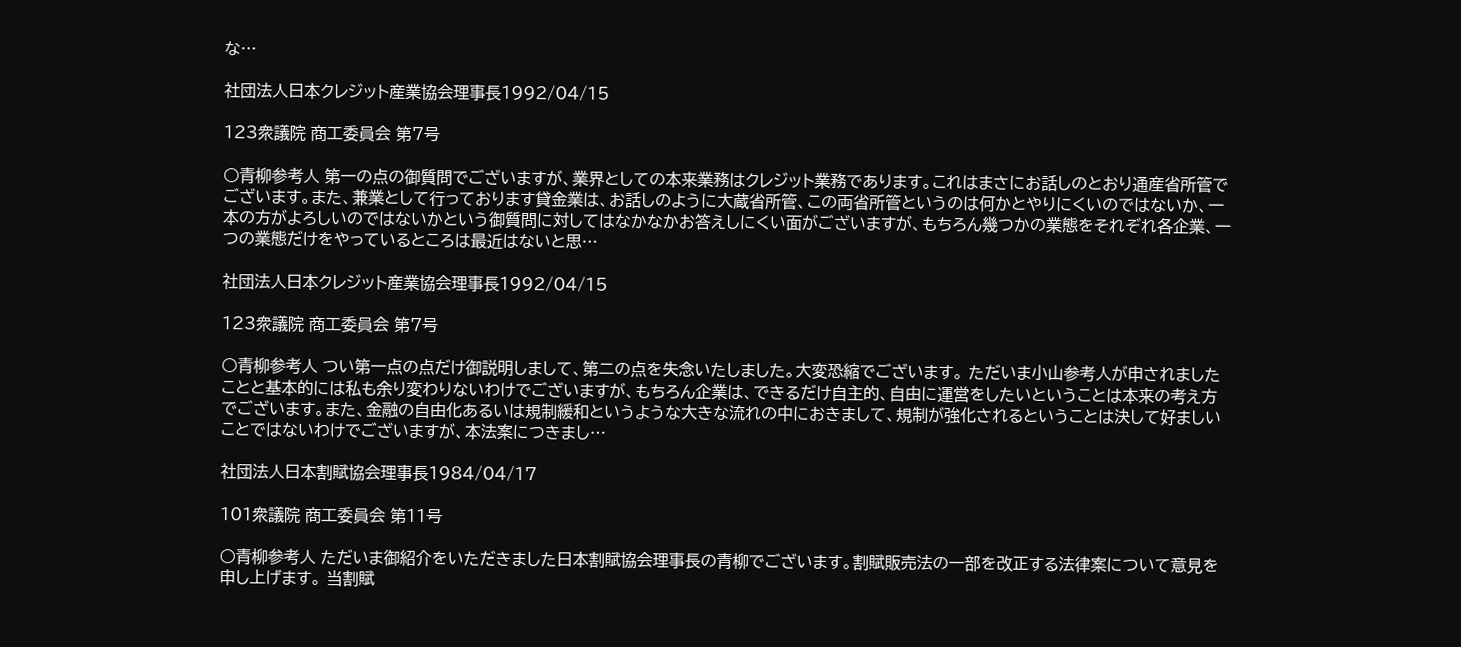な…

社団法人日本クレジット産業協会理事長1992/04/15

123衆議院 商工委員会 第7号

○青柳参考人 第一の点の御質問でございますが、業界としての本来業務はクレジット業務であります。これはまさにお話しのとおり通産省所管でございます。また、兼業として行っております貸金業は、お話しのように大蔵省所管、この両省所管というのは何かとやりにくいのではないか、一本の方がよろしいのではないかという御質問に対してはなかなかお答えしにくい面がございますが、もちろん幾つかの業態をそれぞれ各企業、一つの業態だけをやっているところは最近はないと思…

社団法人日本クレジット産業協会理事長1992/04/15

123衆議院 商工委員会 第7号

○青柳参考人 つい第一点の点だけ御説明しまして、第二の点を失念いたしました。大変恐縮でございます。 ただいま小山参考人が申されましたことと基本的には私も余り変わりないわけでございますが、もちろん企業は、できるだけ自主的、自由に運営をしたいということは本来の考え方でございます。また、金融の自由化あるいは規制緩和というような大きな流れの中におきまして、規制が強化されるということは決して好ましいことではないわけでございますが、本法案につきまし…

社団法人日本割賦協会理事長1984/04/17

101衆議院 商工委員会 第11号

○青柳参考人 ただいま御紹介をいただきました日本割賦協会理事長の青柳でございます。割賦販売法の一部を改正する法律案について意見を申し上げます。 当割賦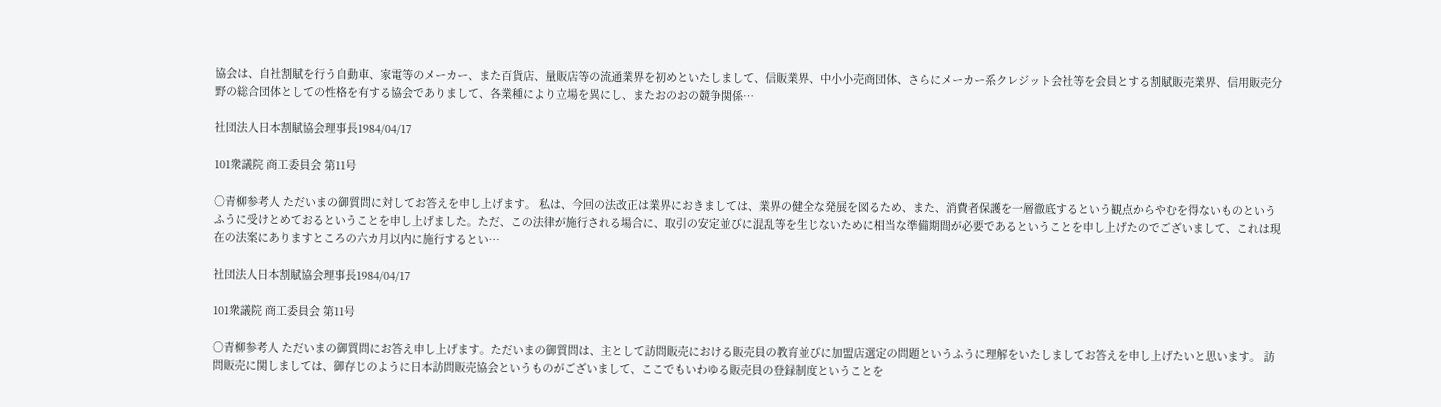協会は、自社割賦を行う自動車、家電等のメーカー、また百貨店、量販店等の流通業界を初めといたしまして、信販業界、中小小売商団体、さらにメーカー系クレジット会社等を会員とする割賦販売業界、信用販売分野の総合団体としての性格を有する協会でありまして、各業種により立場を異にし、またおのおの競争関係…

社団法人日本割賦協会理事長1984/04/17

101衆議院 商工委員会 第11号

○青柳参考人 ただいまの御質問に対してお答えを申し上げます。 私は、今回の法改正は業界におきましては、業界の健全な発展を図るため、また、消費者保護を一層徹底するという観点からやむを得ないものというふうに受けとめておるということを申し上げました。ただ、この法律が施行される場合に、取引の安定並びに混乱等を生じないために相当な準備期間が必要であるということを申し上げたのでございまして、これは現在の法案にありますところの六カ月以内に施行するとい…

社団法人日本割賦協会理事長1984/04/17

101衆議院 商工委員会 第11号

○青柳参考人 ただいまの御質問にお答え申し上げます。ただいまの御質問は、主として訪問販売における販売員の教育並びに加盟店選定の問題というふうに理解をいたしましてお答えを申し上げたいと思います。 訪問販売に関しましては、御存じのように日本訪問販売協会というものがございまして、ここでもいわゆる販売員の登録制度ということを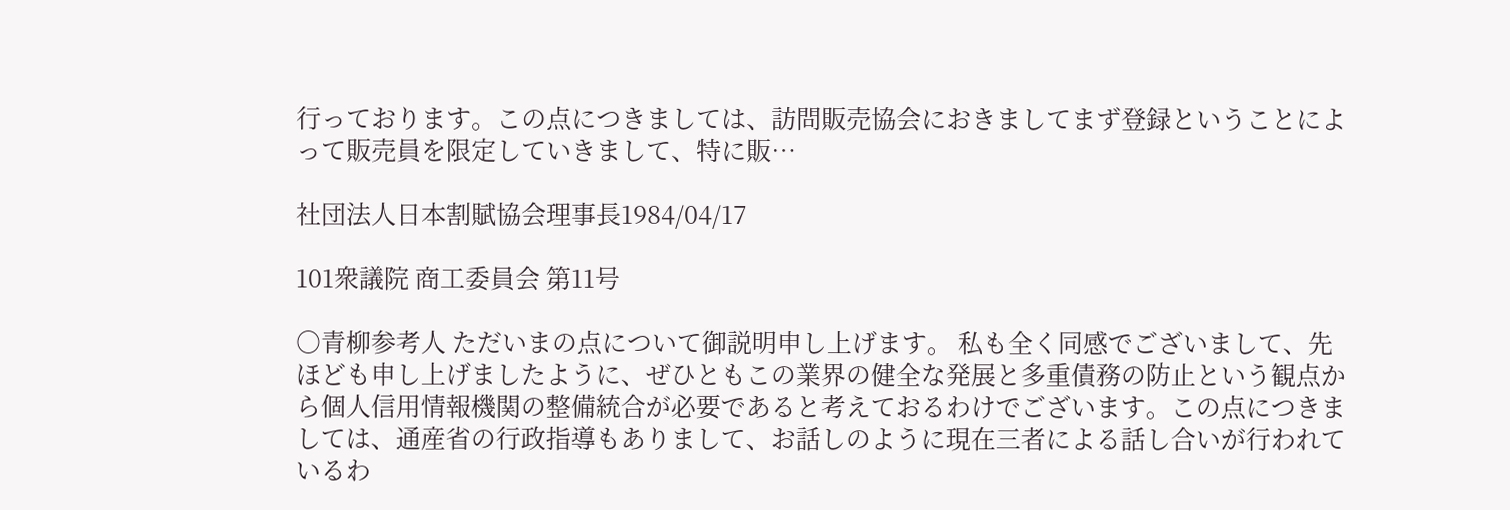行っております。この点につきましては、訪問販売協会におきましてまず登録ということによって販売員を限定していきまして、特に販…

社団法人日本割賦協会理事長1984/04/17

101衆議院 商工委員会 第11号

○青柳参考人 ただいまの点について御説明申し上げます。 私も全く同感でございまして、先ほども申し上げましたように、ぜひともこの業界の健全な発展と多重債務の防止という観点から個人信用情報機関の整備統合が必要であると考えておるわけでございます。この点につきましては、通産省の行政指導もありまして、お話しのように現在三者による話し合いが行われているわ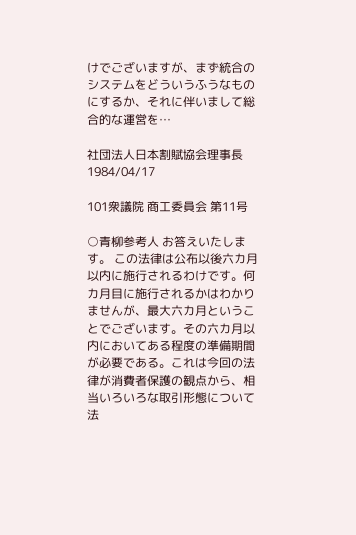けでございますが、まず統合のシステムをどういうふうなものにするか、それに伴いまして総合的な運営を…

社団法人日本割賦協会理事長1984/04/17

101衆議院 商工委員会 第11号

○青柳参考人 お答えいたします。 この法律は公布以後六カ月以内に施行されるわけです。何カ月目に施行されるかはわかりませんが、最大六カ月ということでございます。その六カ月以内においてある程度の準備期間が必要である。これは今回の法律が消費者保護の観点から、相当いろいろな取引形態について法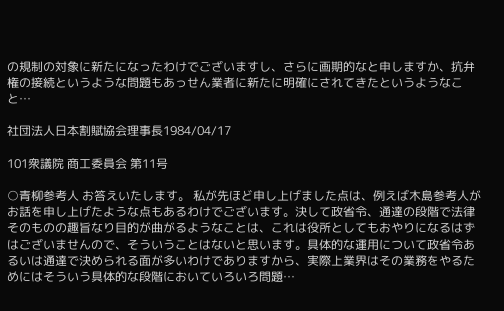の規制の対象に新たになったわけでございますし、さらに画期的なと申しますか、抗弁権の接続というような問題もあっせん業者に新たに明確にされてきたというようなこと…

社団法人日本割賦協会理事長1984/04/17

101衆議院 商工委員会 第11号

○青柳参考人 お答えいたします。 私が先ほど申し上げました点は、例えば木島参考人がお話を申し上げたような点もあるわけでございます。決して政省令、通達の段階で法律そのものの趣旨なり目的が曲がるようなことは、これは役所としてもおやりになるはずはございませんので、そういうことはないと思います。具体的な運用について政省令あるいは通達で決められる面が多いわけでありますから、実際上業界はその業務をやるためにはそういう具体的な段階においていろいろ問題…